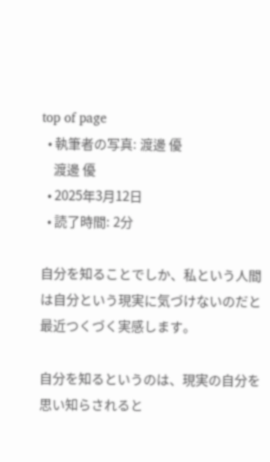top of page
  • 執筆者の写真: 渡邊 優
    渡邊 優
  • 2025年3月12日
  • 読了時間: 2分

自分を知ることでしか、私という人間は自分という現実に気づけないのだと最近つくづく実感します。

自分を知るというのは、現実の自分を思い知らされると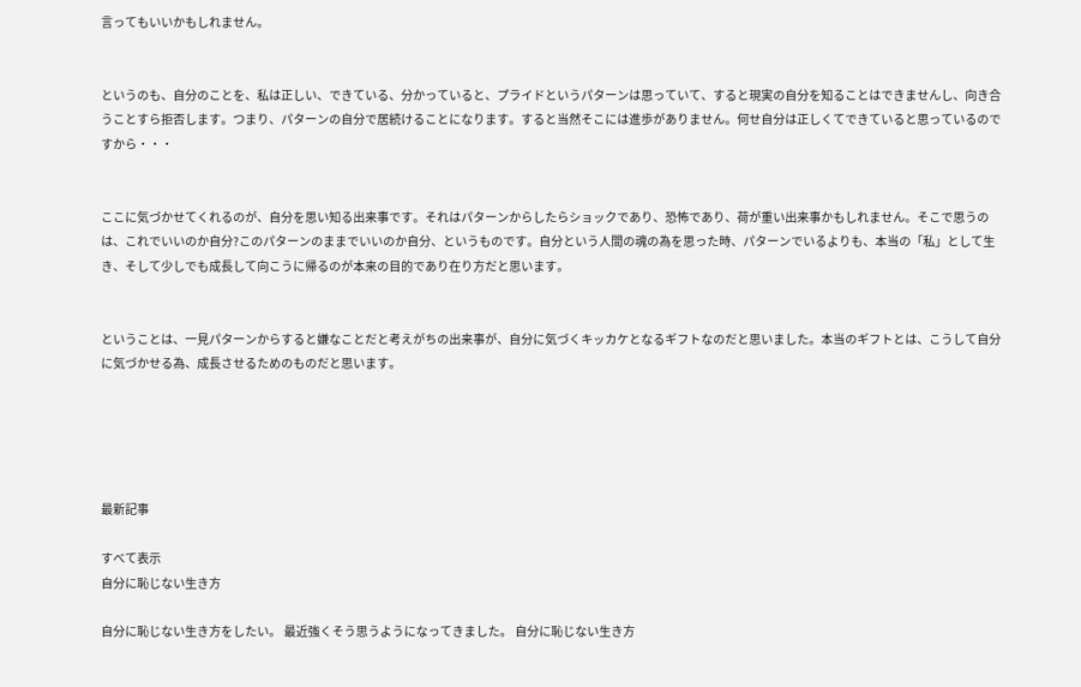言ってもいいかもしれません。


というのも、自分のことを、私は正しい、できている、分かっていると、プライドというパターンは思っていて、すると現実の自分を知ることはできませんし、向き合うことすら拒否します。つまり、パターンの自分で居続けることになります。すると当然そこには進歩がありません。何せ自分は正しくてできていると思っているのですから・・・


ここに気づかせてくれるのが、自分を思い知る出来事です。それはパターンからしたらショックであり、恐怖であり、荷が重い出来事かもしれません。そこで思うのは、これでいいのか自分?このパターンのままでいいのか自分、というものです。自分という人間の魂の為を思った時、パターンでいるよりも、本当の「私」として生き、そして少しでも成長して向こうに帰るのが本来の目的であり在り方だと思います。


ということは、一見パターンからすると嫌なことだと考えがちの出来事が、自分に気づくキッカケとなるギフトなのだと思いました。本当のギフトとは、こうして自分に気づかせる為、成長させるためのものだと思います。





最新記事

すべて表示
自分に恥じない生き方

自分に恥じない生き方をしたい。 最近強くそう思うようになってきました。 自分に恥じない生き方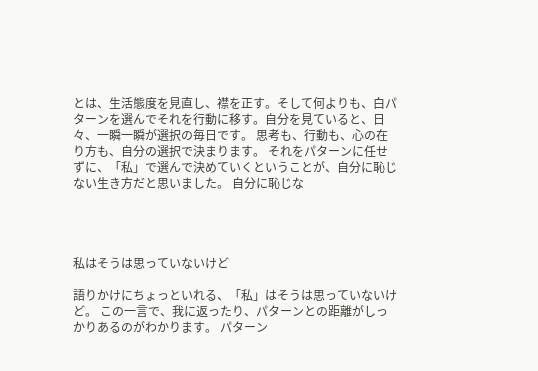とは、生活態度を見直し、襟を正す。そして何よりも、白パターンを選んでそれを行動に移す。自分を見ていると、日々、一瞬一瞬が選択の毎日です。 思考も、行動も、心の在り方も、自分の選択で決まります。 それをパターンに任せずに、「私」で選んで決めていくということが、自分に恥じない生き方だと思いました。 自分に恥じな




私はそうは思っていないけど

語りかけにちょっといれる、「私」はそうは思っていないけど。 この一言で、我に返ったり、パターンとの距離がしっかりあるのがわかります。 パターン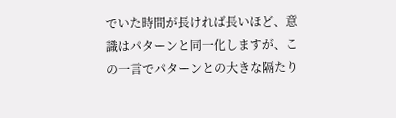でいた時間が長ければ長いほど、意識はパターンと同一化しますが、この一言でパターンとの大きな隔たり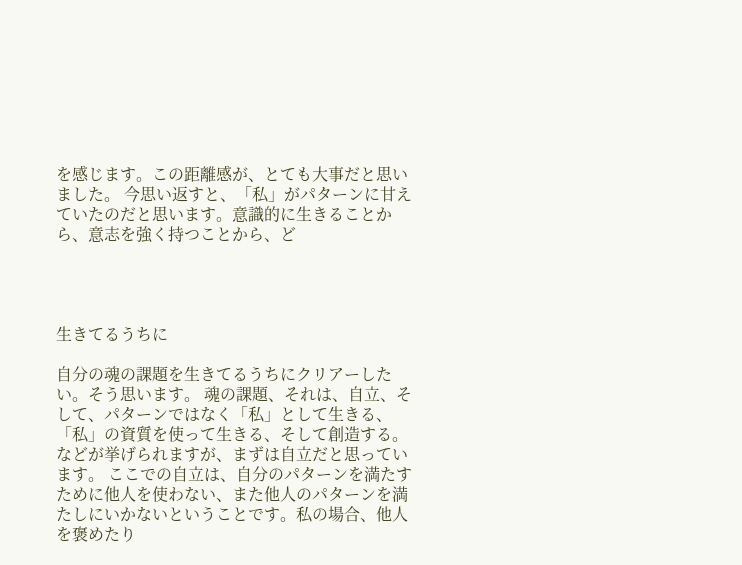を感じます。この距離感が、とても大事だと思いました。 今思い返すと、「私」がパターンに甘えていたのだと思います。意識的に生きることから、意志を強く持つことから、ど




生きてるうちに

自分の魂の課題を生きてるうちにクリアーしたい。そう思います。 魂の課題、それは、自立、そして、パターンではなく「私」として生きる、「私」の資質を使って生きる、そして創造する。などが挙げられますが、まずは自立だと思っています。 ここでの自立は、自分のパターンを満たすために他人を使わない、また他人のパターンを満たしにいかないということです。私の場合、他人を褒めたり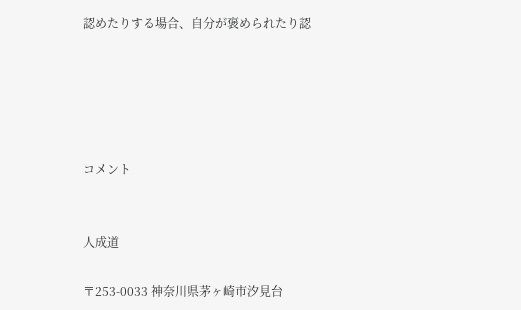認めたりする場合、自分が褒められたり認





コメント


人成道

〒253-0033 神奈川県茅ヶ崎市汐見台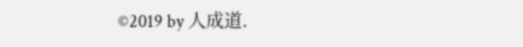©2019 by 人成道.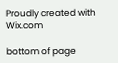Proudly created with Wix.com

bottom of page